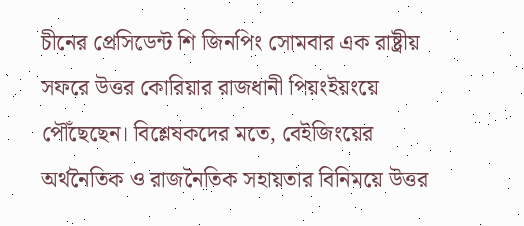চীনের প্রেসিডেন্ট শি জিনপিং সোমবার এক রাষ্ট্রীয় সফরে উত্তর কোরিয়ার রাজধানী পিয়ংইয়ংয়ে পৌঁছেছেন। বিশ্লেষকদের মতে, বেইজিংয়ের অর্থনৈতিক ও রাজনৈতিক সহায়তার বিনিময়ে উত্তর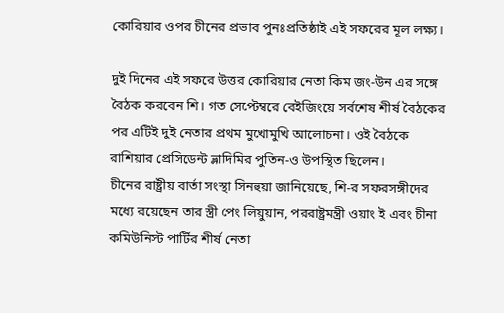কোরিয়ার ওপর চীনের প্রভাব পুনঃপ্রতিষ্ঠাই এই সফরের মূল লক্ষ্য।

দুই দিনের এই সফরে উত্তর কোরিয়ার নেতা কিম জং-উন এর সঙ্গে বৈঠক করবেন শি। গত সেপ্টেম্বরে বেইজিংয়ে সর্বশেষ শীর্ষ বৈঠকের পর এটিই দুই নেতার প্রথম মুখোমুখি আলোচনা। ওই বৈঠকে রাশিয়ার প্রেসিডেন্ট ভ্লাদিমির পুতিন-ও উপস্থিত ছিলেন।
চীনের রাষ্ট্রীয় বার্তা সংস্থা সিনহুয়া জানিয়েছে, শি-র সফরসঙ্গীদের মধ্যে রয়েছেন তার স্ত্রী পেং লিয়ুয়ান, পররাষ্ট্রমন্ত্রী ওয়াং ই এবং চীনা কমিউনিস্ট পার্টির শীর্ষ নেতা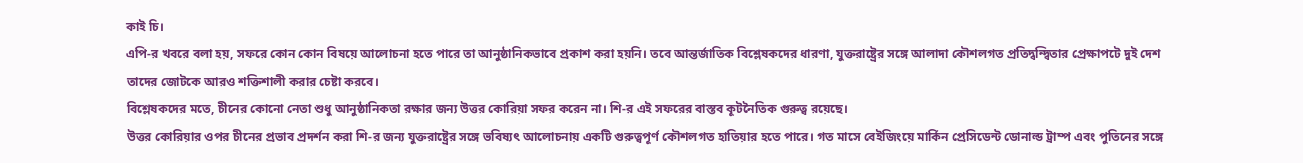কাই চি।
এপি-র খবরে বলা হয়, সফরে কোন কোন বিষয়ে আলোচনা হতে পারে তা আনুষ্ঠানিকভাবে প্রকাশ করা হয়নি। তবে আন্তর্জাতিক বিশ্লেষকদের ধারণা, যুক্তরাষ্ট্রের সঙ্গে আলাদা কৌশলগত প্রতিদ্বন্দ্বিতার প্রেক্ষাপটে দুই দেশ তাদের জোটকে আরও শক্তিশালী করার চেষ্টা করবে।
বিশ্লেষকদের মতে, চীনের কোনো নেতা শুধু আনুষ্ঠানিকতা রক্ষার জন্য উত্তর কোরিয়া সফর করেন না। শি-র এই সফরের বাস্তব কূটনৈতিক গুরুত্ব রয়েছে।
উত্তর কোরিয়ার ওপর চীনের প্রভাব প্রদর্শন করা শি-র জন্য যুক্তরাষ্ট্রের সঙ্গে ভবিষ্যৎ আলোচনায় একটি গুরুত্বপূর্ণ কৌশলগত হাতিয়ার হতে পারে। গত মাসে বেইজিংয়ে মার্কিন প্রেসিডেন্ট ডোনাল্ড ট্রাম্প এবং পুতিনের সঙ্গে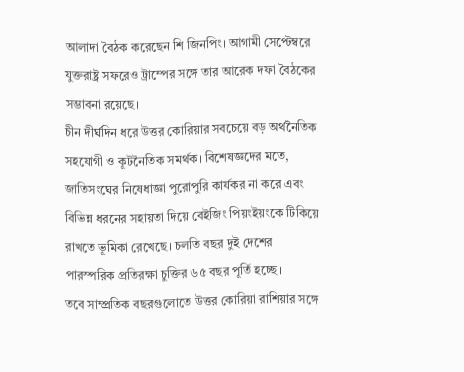আলাদা বৈঠক করেছেন শি জিনপিং। আগামী সেপ্টেম্বরে যুক্তরাষ্ট্র সফরেও ট্রাম্পের সঙ্গে তার আরেক দফা বৈঠকের সম্ভাবনা রয়েছে।
চীন দীর্ঘদিন ধরে উত্তর কোরিয়ার সবচেয়ে বড় অর্থনৈতিক সহযোগী ও কূটনৈতিক সমর্থক। বিশেষজ্ঞদের মতে, জাতিসংঘের নিষেধাজ্ঞা পুরোপুরি কার্যকর না করে এবং বিভিন্ন ধরনের সহায়তা দিয়ে বেইজিং পিয়ংইয়ংকে টিকিয়ে রাখতে ভূমিকা রেখেছে। চলতি বছর দুই দেশের পারস্পরিক প্রতিরক্ষা চুক্তির ৬৫ বছর পূর্তি হচ্ছে।
তবে সাম্প্রতিক বছরগুলোতে উত্তর কোরিয়া রাশিয়ার সঙ্গে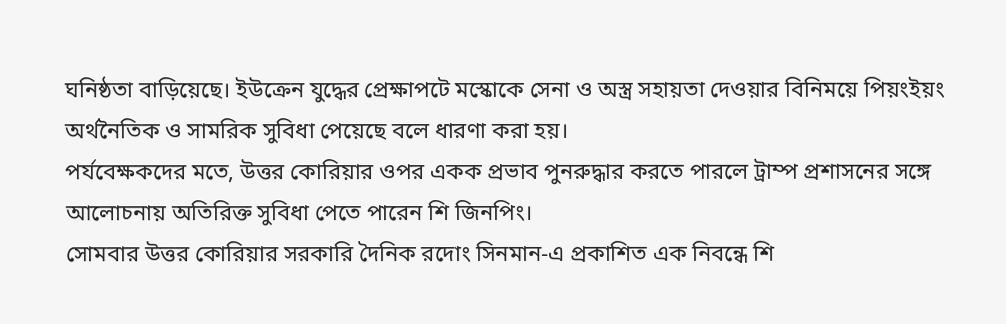ঘনিষ্ঠতা বাড়িয়েছে। ইউক্রেন যুদ্ধের প্রেক্ষাপটে মস্কোকে সেনা ও অস্ত্র সহায়তা দেওয়ার বিনিময়ে পিয়ংইয়ং অর্থনৈতিক ও সামরিক সুবিধা পেয়েছে বলে ধারণা করা হয়।
পর্যবেক্ষকদের মতে, উত্তর কোরিয়ার ওপর একক প্রভাব পুনরুদ্ধার করতে পারলে ট্রাম্প প্রশাসনের সঙ্গে আলোচনায় অতিরিক্ত সুবিধা পেতে পারেন শি জিনপিং।
সোমবার উত্তর কোরিয়ার সরকারি দৈনিক রদোং সিনমান-এ প্রকাশিত এক নিবন্ধে শি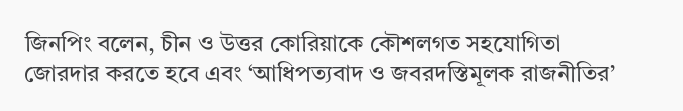জিনপিং বলেন, চীন ও উত্তর কোরিয়াকে কৌশলগত সহযোগিতা জোরদার করতে হবে এবং ‘আধিপত্যবাদ ও জবরদস্তিমূলক রাজনীতির’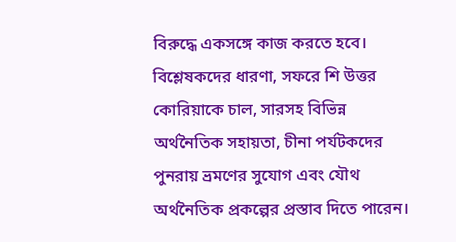বিরুদ্ধে একসঙ্গে কাজ করতে হবে।
বিশ্লেষকদের ধারণা, সফরে শি উত্তর কোরিয়াকে চাল, সারসহ বিভিন্ন অর্থনৈতিক সহায়তা, চীনা পর্যটকদের পুনরায় ভ্রমণের সুযোগ এবং যৌথ অর্থনৈতিক প্রকল্পের প্রস্তাব দিতে পারেন।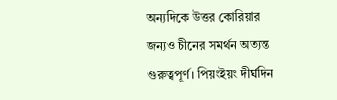অন্যদিকে উত্তর কোরিয়ার জন্যও চীনের সমর্থন অত্যন্ত গুরুত্বপূর্ণ। পিয়ংইয়ং দীর্ঘদিন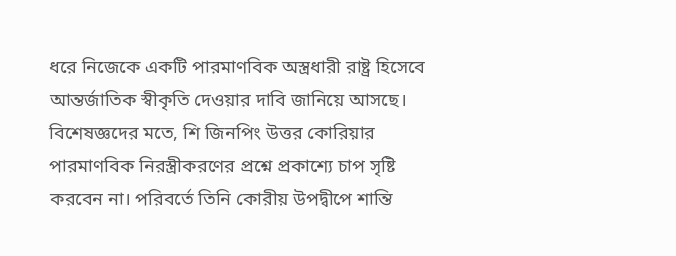ধরে নিজেকে একটি পারমাণবিক অস্ত্রধারী রাষ্ট্র হিসেবে আন্তর্জাতিক স্বীকৃতি দেওয়ার দাবি জানিয়ে আসছে।
বিশেষজ্ঞদের মতে, শি জিনপিং উত্তর কোরিয়ার পারমাণবিক নিরস্ত্রীকরণের প্রশ্নে প্রকাশ্যে চাপ সৃষ্টি করবেন না। পরিবর্তে তিনি কোরীয় উপদ্বীপে শান্তি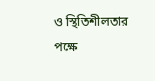ও স্থিতিশীলতার পক্ষে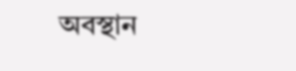অবস্থান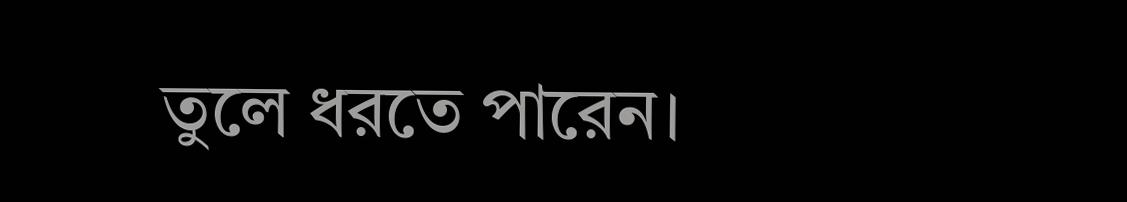তুলে ধরতে পারেন।